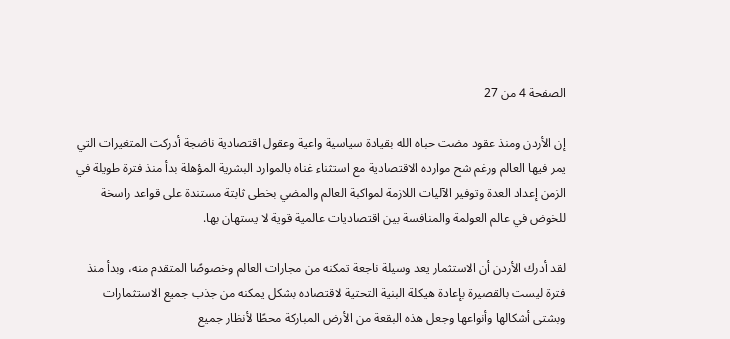الصفحة 4 من 27

إن الأردن ومنذ عقود مضت حباه الله بقيادة سياسية واعية وعقول اقتصادية ناضجة أدركت المتغيرات التي يمر فيها العالم ورغم شح موارده الاقتصادية مع استثناء غناه بالموارد البشرية المؤهلة بدأ منذ فترة طويلة في الزمن إعداد العدة وتوفير الآليات اللازمة لمواكبة العالم والمضي بخطى ثابتة مستندة على قواعد راسخة للخوض في عالم العولمة والمنافسة بين اقتصاديات عالمية قوية لا يستهان بها.

لقد أدرك الأردن أن الاستثمار يعد وسيلة ناجعة تمكنه من مجارات العالم وخصوصًا المتقدم منه، وبدأ منذ فترة ليست بالقصيرة بإعادة هيكلة البنية التحتية لاقتصاده بشكل يمكنه من جذب جميع الاستثمارات وبشتى أشكالها وأنواعها وجعل هذه البقعة من الأرض المباركة محطًا لأنظار جميع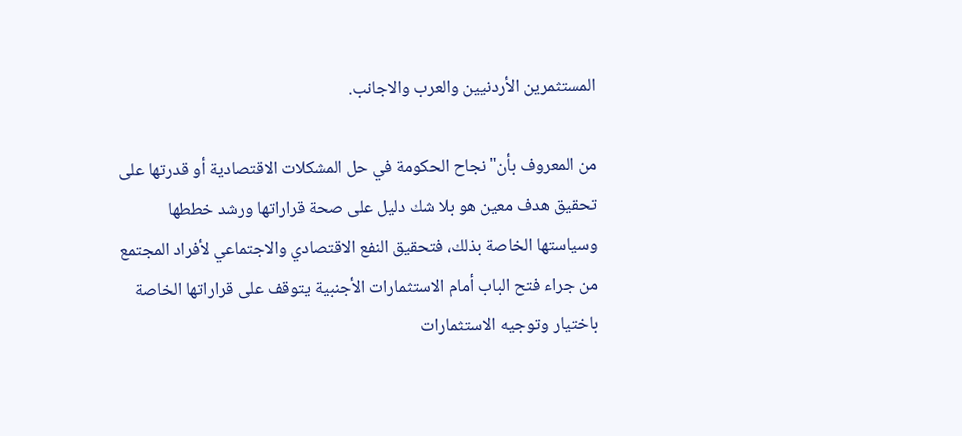المستثمرين الأردنيين والعرب والاجانب.

من المعروف بأن"نجاح الحكومة في حل المشكلات الاقتصادية أو قدرتها على تحقيق هدف معين هو بلا شك دليل على صحة قراراتها ورشد خططها وسياستها الخاصة بذلك، فتحقيق النفع الاقتصادي والاجتماعي لأفراد المجتمع من جراء فتح الباب أمام الاستثمارات الأجنبية يتوقف على قراراتها الخاصة باختيار وتوجيه الاستثمارات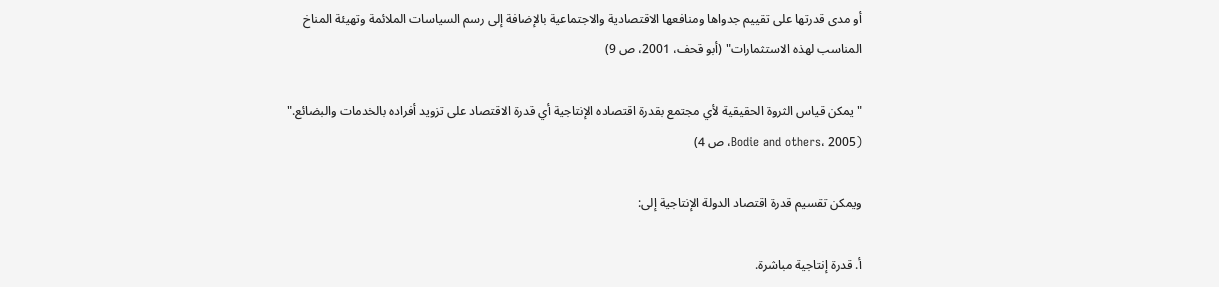أو مدى قدرتها على تقييم جدواها ومنافعها الاقتصادية والاجتماعية بالإضافة إلى رسم السياسات الملائمة وتهيئة المناخ المناسب لهذه الاستثمارات" (أبو قحف، 2001، ص 9)

"يمكن قياس الثروة الحقيقية لأي مجتمع بقدرة اقتصاده الإنتاجية أي قدرة الاقتصاد على تزويد أفراده بالخدمات والبضائع." (Bodie and others، 2005، ص 4)

ويمكن تقسيم قدرة اقتصاد الدولة الإنتاجية إلى:

أ. قدرة إنتاجية مباشرة.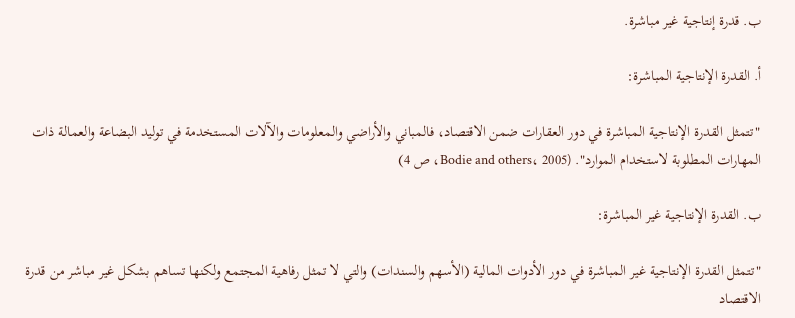ب. قدرة إنتاجية غير مباشرة.

أ. القدرة الإنتاجية المباشرة:

"تتمثل القدرة الإنتاجية المباشرة في دور العقارات ضمن الاقتصاد، فالمباني والأراضي والمعلومات والآلات المستخدمة في توليد البضاعة والعمالة ذات المهارات المطلوبة لاستخدام الموارد". (Bodie and others، 2005، ص 4)

ب. القدرة الإنتاجية غير المباشرة:

"تتمثل القدرة الإنتاجية غير المباشرة في دور الأدوات المالية (الأسهم والسندات) والتي لا تمثل رفاهية المجتمع ولكنها تساهم بشكل غير مباشر من قدرة الاقتصاد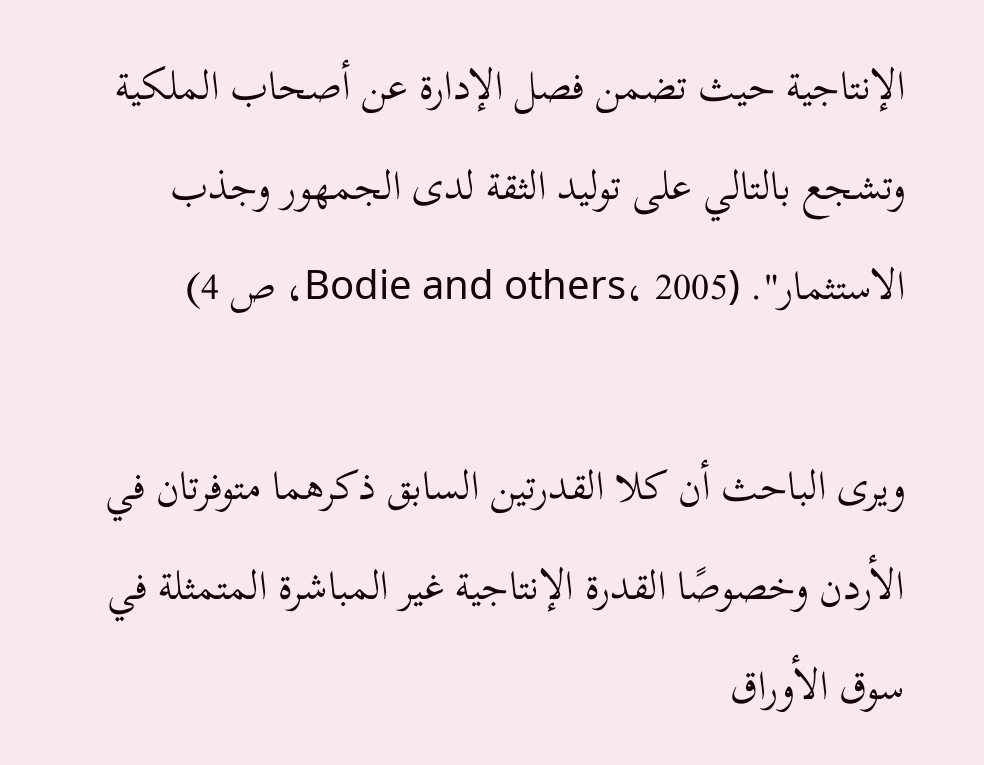الإنتاجية حيث تضمن فصل الإدارة عن أصحاب الملكية وتشجع بالتالي على توليد الثقة لدى الجمهور وجذب الاستثمار". (Bodie and others، 2005، ص 4)

ويرى الباحث أن كلا القدرتين السابق ذكرهما متوفرتان في الأردن وخصوصًا القدرة الإنتاجية غير المباشرة المتمثلة في سوق الأوراق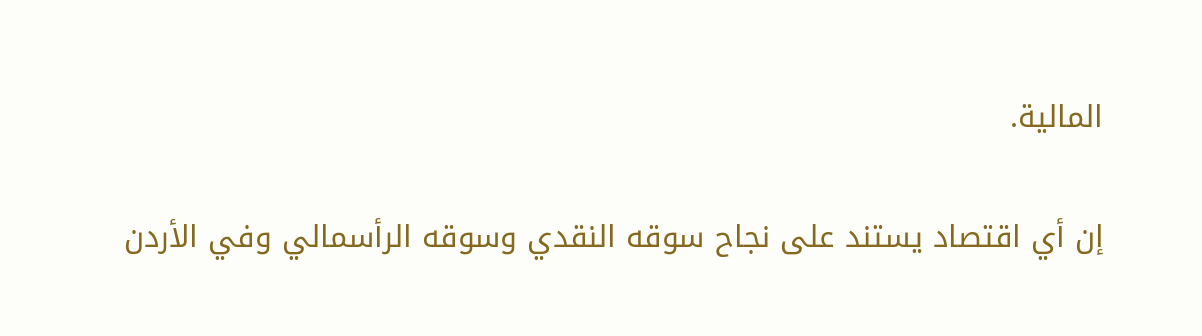المالية.

إن أي اقتصاد يستند على نجاح سوقه النقدي وسوقه الرأسمالي وفي الأردن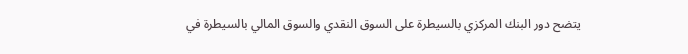يتضح دور البنك المركزي بالسيطرة على السوق النقدي والسوق المالي بالسيطرة في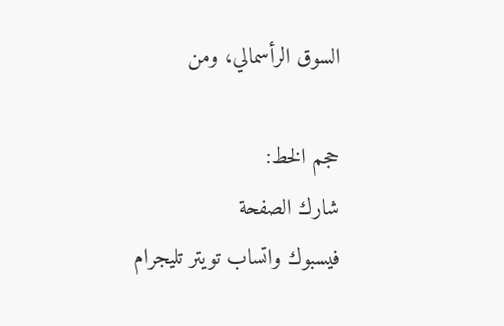السوق الرأسمالي، ومن

حجم الخط:
شارك الصفحة
فيسبوك واتساب تويتر تليجرام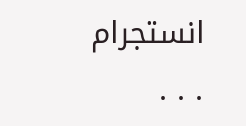انستجرام
. . .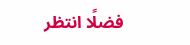فضلًا انتظر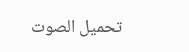تحميل الصوت